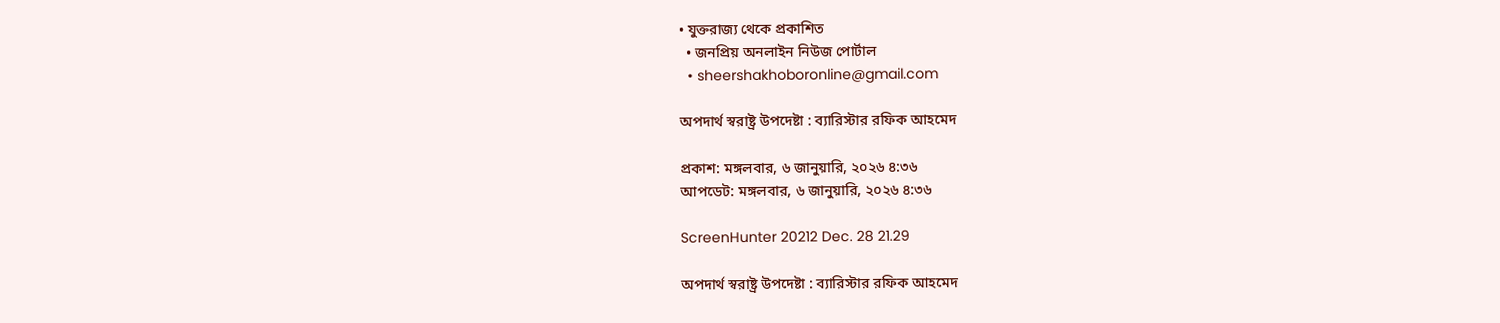• যুক্তরাজ্য থেকে প্রকাশিত
  • জনপ্রিয় অনলাইন নিউজ পোর্টাল
  • sheershakhoboronline@gmail.com

অপদার্থ স্বরাষ্ট্র উপদেষ্টা : ব্যারিস্টার রফিক আহমেদ

প্রকাশ: মঙ্গলবার, ৬ জানুয়ারি, ২০২৬ ৪:৩৬
আপডেট: মঙ্গলবার, ৬ জানুয়ারি, ২০২৬ ৪:৩৬

ScreenHunter 20212 Dec. 28 21.29

অপদার্থ স্বরাষ্ট্র উপদেষ্টা : ব্যারিস্টার রফিক আহমেদ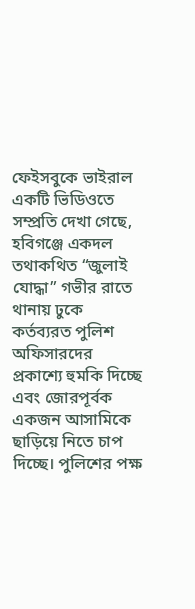ফেইসবুকে ভাইরাল একটি ভিডিওতে সম্প্রতি দেখা গেছে, হবিগঞ্জে একদল তথাকথিত “জুলাই যোদ্ধা” গভীর রাতে থানায় ঢুকে কর্তব্যরত পুলিশ অফিসারদের প্রকাশ্যে হুমকি দিচ্ছে এবং জোরপূর্বক একজন আসামিকে ছাড়িয়ে নিতে চাপ দিচ্ছে। পুলিশের পক্ষ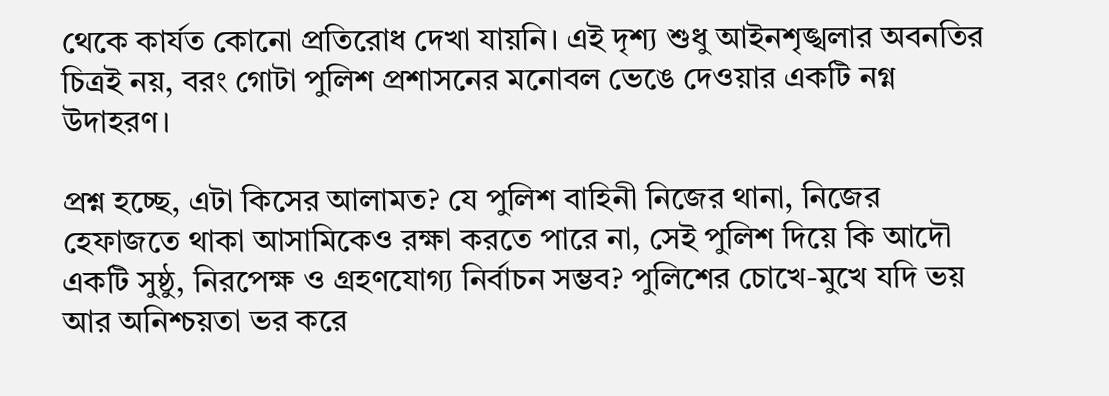থেকে কার্যত কোনো প্রতিরোধ দেখা যায়নি। এই দৃশ্য শুধু আইনশৃঙ্খলার অবনতির চিত্রই নয়, বরং গোটা পুলিশ প্রশাসনের মনোবল ভেঙে দেওয়ার একটি নগ্ন উদাহরণ।

প্রশ্ন হচ্ছে, এটা কিসের আলামত? যে পুলিশ বাহিনী নিজের থানা, নিজের হেফাজতে থাকা আসামিকেও রক্ষা করতে পারে না, সেই পুলিশ দিয়ে কি আদৌ একটি সুষ্ঠু, নিরপেক্ষ ও গ্রহণযোগ্য নির্বাচন সম্ভব? পুলিশের চোখে-মুখে যদি ভয় আর অনিশ্চয়তা ভর করে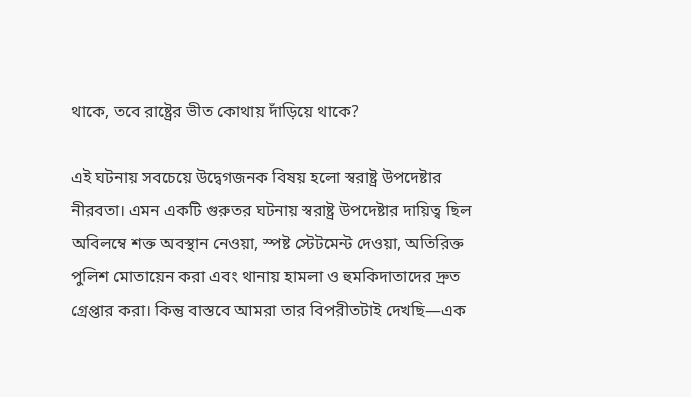থাকে, তবে রাষ্ট্রের ভীত কোথায় দাঁড়িয়ে থাকে?

এই ঘটনায় সবচেয়ে উদ্বেগজনক বিষয় হলো স্বরাষ্ট্র উপদেষ্টার নীরবতা। এমন একটি গুরুতর ঘটনায় স্বরাষ্ট্র উপদেষ্টার দায়িত্ব ছিল অবিলম্বে শক্ত অবস্থান নেওয়া, স্পষ্ট স্টেটমেন্ট দেওয়া, অতিরিক্ত পুলিশ মোতায়েন করা এবং থানায় হামলা ও হুমকিদাতাদের দ্রুত গ্রেপ্তার করা। কিন্তু বাস্তবে আমরা তার বিপরীতটাই দেখছি—এক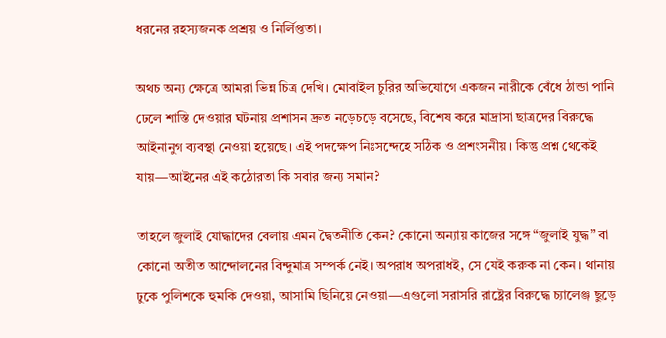ধরনের রহস্যজনক প্রশ্রয় ও নির্লিপ্ততা।

অথচ অন্য ক্ষেত্রে আমরা ভিন্ন চিত্র দেখি। মোবাইল চুরির অভিযোগে একজন নারীকে বেঁধে ঠান্ডা পানি ঢেলে শাস্তি দেওয়ার ঘটনায় প্রশাসন দ্রুত নড়েচড়ে বসেছে, বিশেষ করে মাদ্রাসা ছাত্রদের বিরুদ্ধে আইনানুগ ব্যবস্থা নেওয়া হয়েছে। এই পদক্ষেপ নিঃসন্দেহে সঠিক ও প্রশংসনীয়। কিন্তু প্রশ্ন থেকেই যায়—আইনের এই কঠোরতা কি সবার জন্য সমান?

তাহলে জুলাই যোদ্ধাদের বেলায় এমন দ্বৈতনীতি কেন? কোনো অন্যায় কাজের সঙ্গে “জুলাই যুদ্ধ” বা কোনো অতীত আন্দোলনের বিন্দুমাত্র সম্পর্ক নেই। অপরাধ অপরাধই, সে যেই করুক না কেন। থানায় ঢুকে পুলিশকে হুমকি দেওয়া, আসামি ছিনিয়ে নেওয়া—এগুলো সরাসরি রাষ্ট্রের বিরুদ্ধে চ্যালেঞ্জ ছুড়ে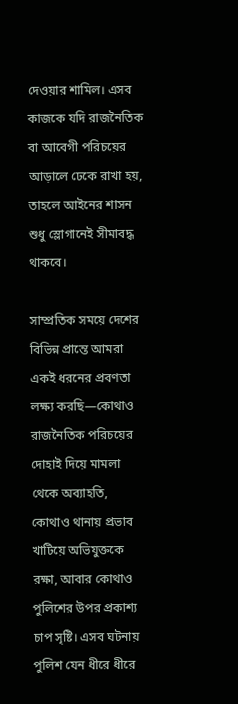দেওয়ার শামিল। এসব কাজকে যদি রাজনৈতিক বা আবেগী পরিচয়ের আড়ালে ঢেকে রাখা হয়, তাহলে আইনের শাসন শুধু স্লোগানেই সীমাবদ্ধ থাকবে।

সাম্প্রতিক সময়ে দেশের বিভিন্ন প্রান্তে আমরা একই ধরনের প্রবণতা লক্ষ্য করছি—কোথাও রাজনৈতিক পরিচয়ের দোহাই দিয়ে মামলা থেকে অব্যাহতি, কোথাও থানায় প্রভাব খাটিয়ে অভিযুক্তকে রক্ষা, আবার কোথাও পুলিশের উপর প্রকাশ্য চাপ সৃষ্টি। এসব ঘটনায় পুলিশ যেন ধীরে ধীরে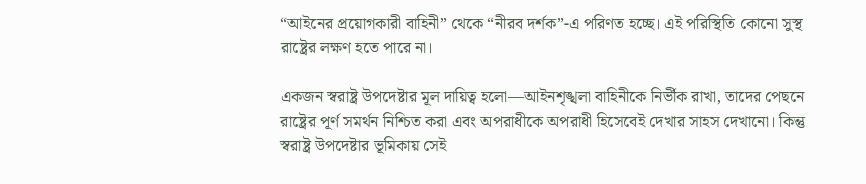“আইনের প্রয়োগকারী বাহিনী” থেকে “নীরব দর্শক”-এ পরিণত হচ্ছে। এই পরিস্থিতি কোনো সুস্থ রাষ্ট্রের লক্ষণ হতে পারে না।

একজন স্বরাষ্ট্র উপদেষ্টার মূল দায়িত্ব হলো—আইনশৃঙ্খলা বাহিনীকে নির্ভীক রাখা, তাদের পেছনে রাষ্ট্রের পূর্ণ সমর্থন নিশ্চিত করা এবং অপরাধীকে অপরাধী হিসেবেই দেখার সাহস দেখানো। কিন্তু স্বরাষ্ট্র উপদেষ্টার ভূমিকায় সেই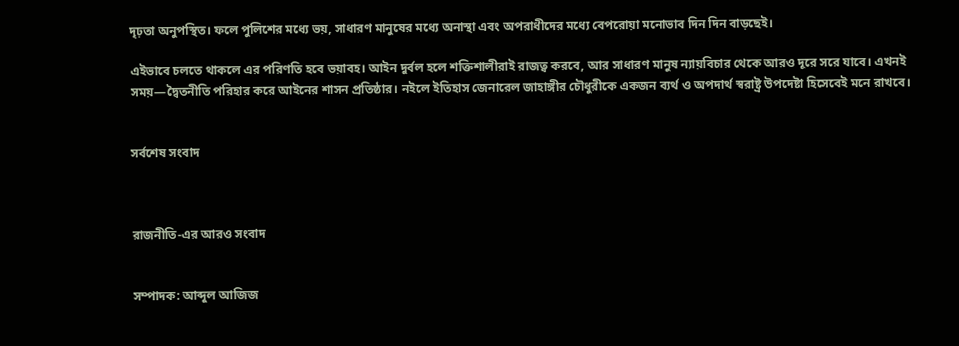দৃঢ়তা অনুপস্থিত। ফলে পুলিশের মধ্যে ভয়, সাধারণ মানুষের মধ্যে অনাস্থা এবং অপরাধীদের মধ্যে বেপরোয়া মনোভাব দিন দিন বাড়ছেই।

এইভাবে চলতে থাকলে এর পরিণতি হবে ভয়াবহ। আইন দুর্বল হলে শক্তিশালীরাই রাজত্ব করবে, আর সাধারণ মানুষ ন্যায়বিচার থেকে আরও দূরে সরে যাবে। এখনই সময়—দ্বৈতনীতি পরিহার করে আইনের শাসন প্রতিষ্ঠার। নইলে ইতিহাস জেনারেল জাহাঙ্গীর চৌধুরীকে একজন ব্যর্থ ও অপদার্থ স্বরাষ্ট্র উপদেষ্টা হিসেবেই মনে রাখবে।


সর্বশেষ সংবাদ



রাজনীতি-এর আরও সংবাদ


সম্পাদক: আব্দুল আজিজ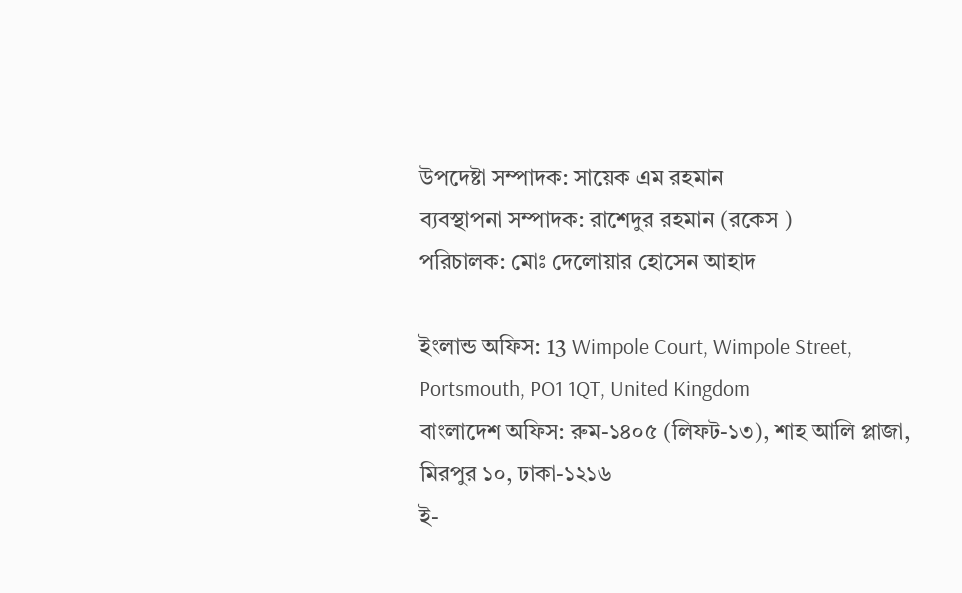উপদেষ্টা সম্পাদক: সায়েক এম রহমান
ব্যবস্থাপনা সম্পাদক: রাশেদুর রহমান (রকেস )
পরিচালক: মোঃ দেলোয়ার হোসেন আহাদ

ইংলান্ড অফিস: 13 Wimpole Court, Wimpole Street, Portsmouth, PO1 1QT, United Kingdom
বাংলাদেশ অফিস: রুম-১৪০৫ (লিফট-১৩), শাহ আলি প্লাজা, মিরপুর ১০, ঢাকা-১২১৬
ই-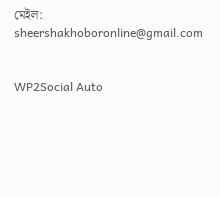মেইল: sheershakhoboronline@gmail.com


WP2Social Auto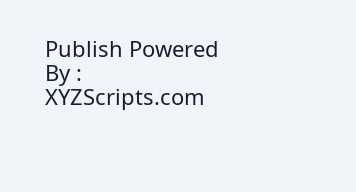Publish Powered By : XYZScripts.com